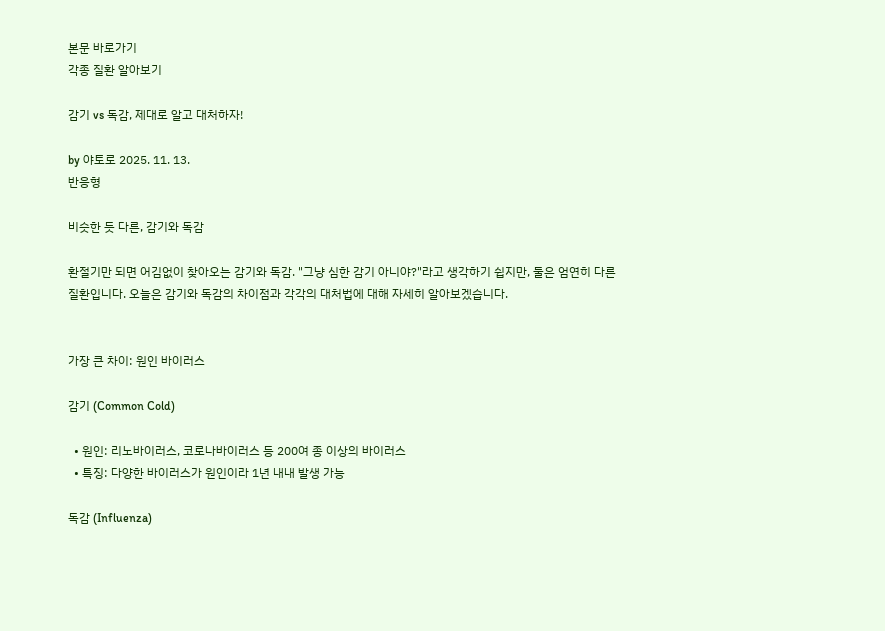본문 바로가기
각종 질환 알아보기

감기 vs 독감, 제대로 알고 대처하자!

by 야토로 2025. 11. 13.
반응형

비슷한 듯 다른, 감기와 독감

환절기만 되면 어김없이 찾아오는 감기와 독감. "그냥 심한 감기 아니야?"라고 생각하기 쉽지만, 둘은 엄연히 다른 질환입니다. 오늘은 감기와 독감의 차이점과 각각의 대처법에 대해 자세히 알아보겠습니다.


가장 큰 차이: 원인 바이러스

감기 (Common Cold)

  • 원인: 리노바이러스, 코로나바이러스 등 200여 종 이상의 바이러스
  • 특징: 다양한 바이러스가 원인이라 1년 내내 발생 가능

독감 (Influenza)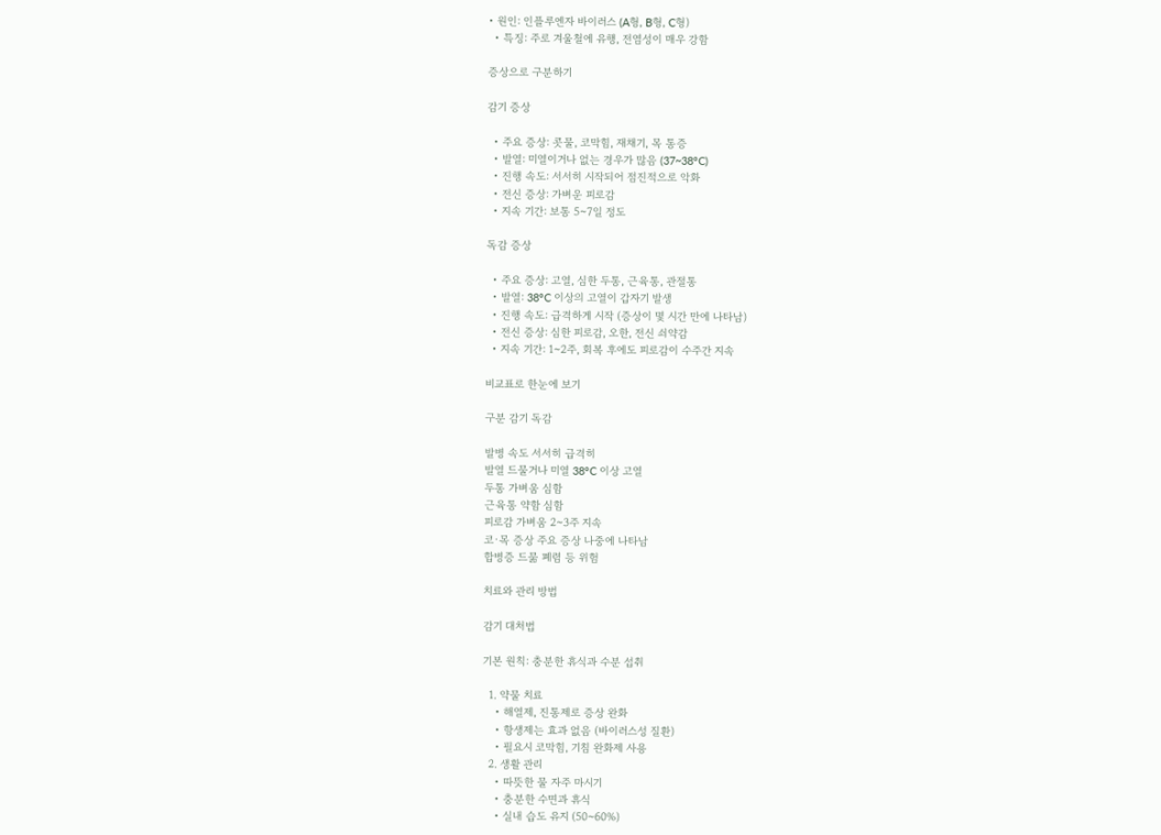• 원인: 인플루엔자 바이러스 (A형, B형, C형)
  • 특징: 주로 겨울철에 유행, 전염성이 매우 강함

증상으로 구분하기

감기 증상

  • 주요 증상: 콧물, 코막힘, 재채기, 목 통증
  • 발열: 미열이거나 없는 경우가 많음 (37~38°C)
  • 진행 속도: 서서히 시작되어 점진적으로 악화
  • 전신 증상: 가벼운 피로감
  • 지속 기간: 보통 5~7일 정도

독감 증상

  • 주요 증상: 고열, 심한 두통, 근육통, 관절통
  • 발열: 38°C 이상의 고열이 갑자기 발생
  • 진행 속도: 급격하게 시작 (증상이 몇 시간 만에 나타남)
  • 전신 증상: 심한 피로감, 오한, 전신 쇠약감
  • 지속 기간: 1~2주, 회복 후에도 피로감이 수주간 지속

비교표로 한눈에 보기

구분 감기 독감

발병 속도 서서히 급격히
발열 드물거나 미열 38°C 이상 고열
두통 가벼움 심함
근육통 약함 심함
피로감 가벼움 2~3주 지속
코·목 증상 주요 증상 나중에 나타남
합병증 드묾 폐렴 등 위험

치료와 관리 방법

감기 대처법

기본 원칙: 충분한 휴식과 수분 섭취

  1. 약물 치료
    • 해열제, 진통제로 증상 완화
    • 항생제는 효과 없음 (바이러스성 질환)
    • 필요시 코막힘, 기침 완화제 사용
  2. 생활 관리
    • 따뜻한 물 자주 마시기
    • 충분한 수면과 휴식
    • 실내 습도 유지 (50~60%)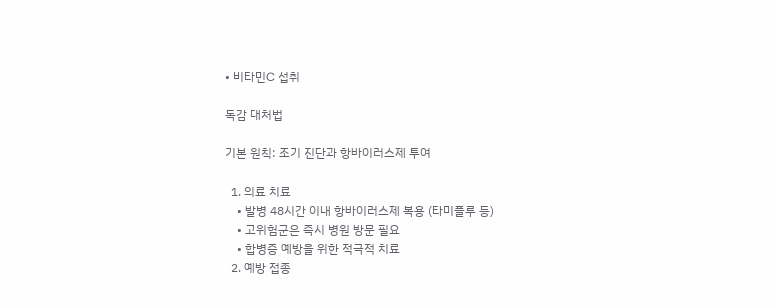• 비타민C 섭취

독감 대처법

기본 원칙: 조기 진단과 항바이러스제 투여

  1. 의료 치료
    • 발병 48시간 이내 항바이러스제 복용 (타미플루 등)
    • 고위험군은 즉시 병원 방문 필요
    • 합병증 예방을 위한 적극적 치료
  2. 예방 접종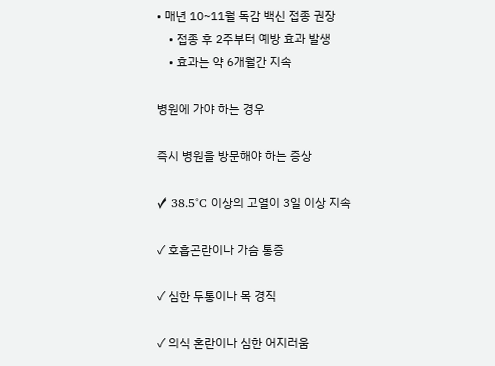• 매년 10~11월 독감 백신 접종 권장
    • 접종 후 2주부터 예방 효과 발생
    • 효과는 약 6개월간 지속

병원에 가야 하는 경우

즉시 병원을 방문해야 하는 증상

✓ 38.5°C 이상의 고열이 3일 이상 지속

✓ 호흡곤란이나 가슴 통증

✓ 심한 두통이나 목 경직

✓ 의식 혼란이나 심한 어지러움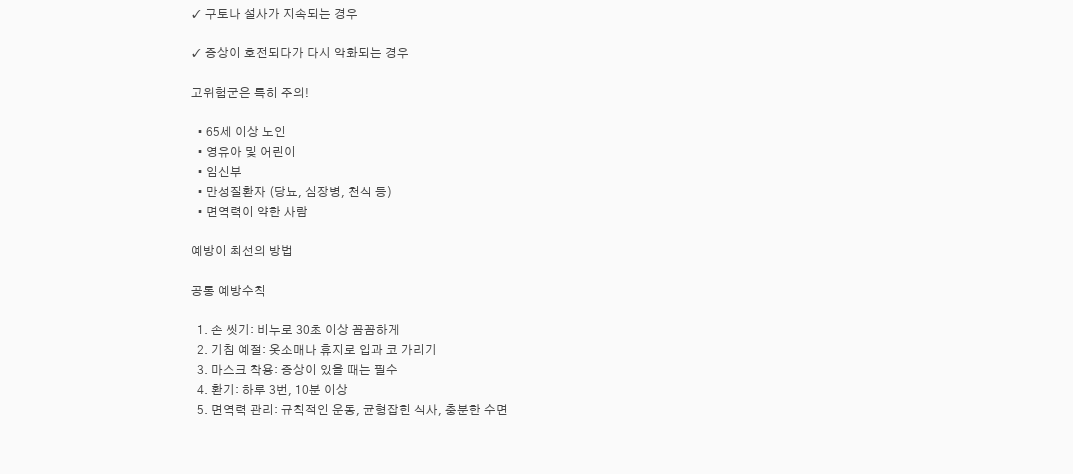✓ 구토나 설사가 지속되는 경우

✓ 증상이 호전되다가 다시 악화되는 경우

고위험군은 특히 주의!

  • 65세 이상 노인
  • 영유아 및 어린이
  • 임신부
  • 만성질환자 (당뇨, 심장병, 천식 등)
  • 면역력이 약한 사람

예방이 최선의 방법

공통 예방수칙

  1. 손 씻기: 비누로 30초 이상 꼼꼼하게
  2. 기침 예절: 옷소매나 휴지로 입과 코 가리기
  3. 마스크 착용: 증상이 있을 때는 필수
  4. 환기: 하루 3번, 10분 이상
  5. 면역력 관리: 규칙적인 운동, 균형잡힌 식사, 충분한 수면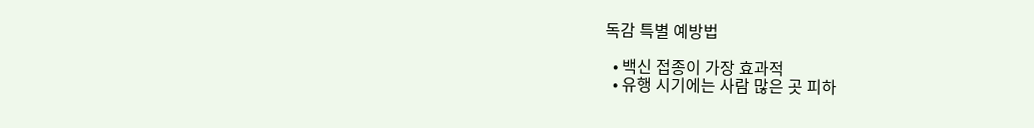독감 특별 예방법

  • 백신 접종이 가장 효과적
  • 유행 시기에는 사람 많은 곳 피하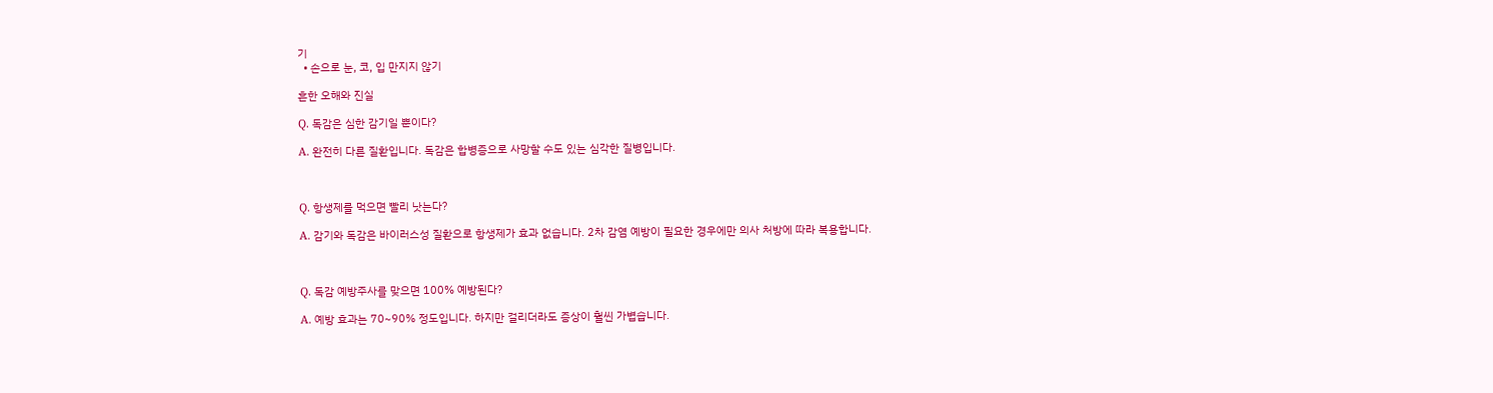기
  • 손으로 눈, 코, 입 만지지 않기

흔한 오해와 진실

Q. 독감은 심한 감기일 뿐이다?

A. 완전히 다른 질환입니다. 독감은 합병증으로 사망할 수도 있는 심각한 질병입니다.



Q. 항생제를 먹으면 빨리 낫는다?

A. 감기와 독감은 바이러스성 질환으로 항생제가 효과 없습니다. 2차 감염 예방이 필요한 경우에만 의사 처방에 따라 복용합니다.



Q. 독감 예방주사를 맞으면 100% 예방된다?

A. 예방 효과는 70~90% 정도입니다. 하지만 걸리더라도 증상이 훨씬 가볍습니다.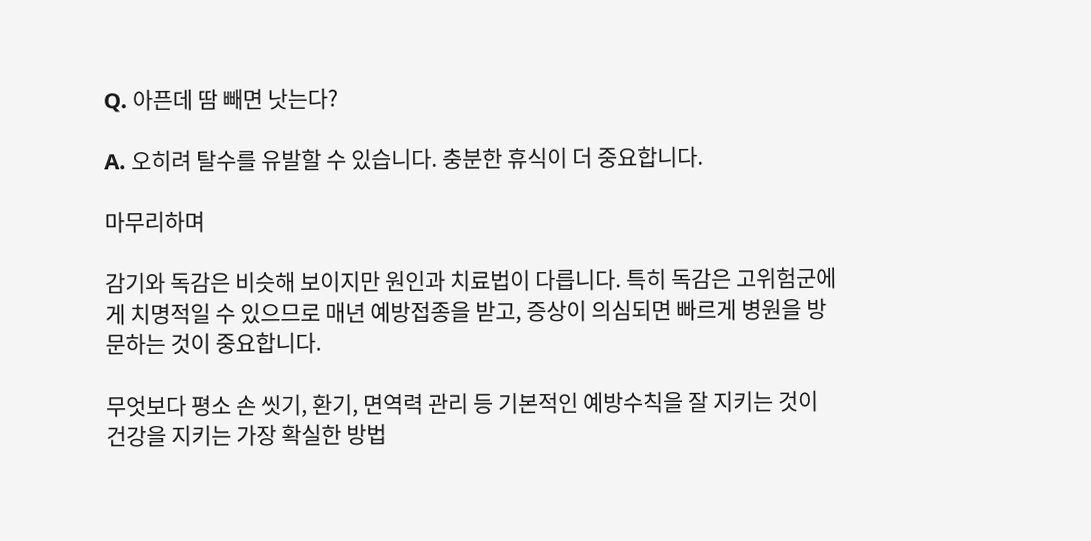Q. 아픈데 땀 빼면 낫는다?

A. 오히려 탈수를 유발할 수 있습니다. 충분한 휴식이 더 중요합니다.

마무리하며

감기와 독감은 비슷해 보이지만 원인과 치료법이 다릅니다. 특히 독감은 고위험군에게 치명적일 수 있으므로 매년 예방접종을 받고, 증상이 의심되면 빠르게 병원을 방문하는 것이 중요합니다.

무엇보다 평소 손 씻기, 환기, 면역력 관리 등 기본적인 예방수칙을 잘 지키는 것이 건강을 지키는 가장 확실한 방법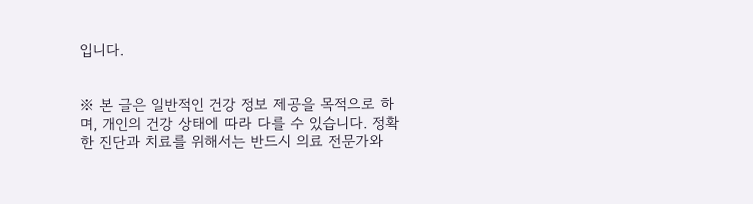입니다.


※ 본 글은 일반적인 건강 정보 제공을 목적으로 하며, 개인의 건강 상태에 따라 다를 수 있습니다. 정확한 진단과 치료를 위해서는 반드시 의료 전문가와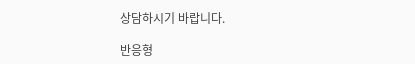상담하시기 바랍니다.

반응형